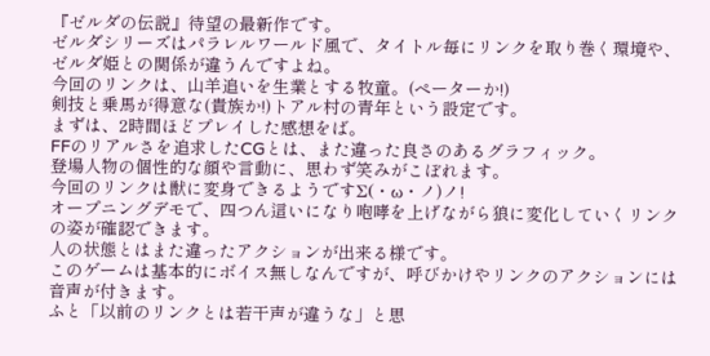『ゼルダの伝説』待望の最新作です。
ゼルダシリーズはパラレルワールド風で、タイトル毎にリンクを取り巻く環境や、ゼルダ姫との関係が違うんですよね。
今回のリンクは、山羊追いを生業とする牧童。(ペーターか!)
剣技と乗馬が得意な(貴族か!)トアル村の青年という設定です。
まずは、2時間ほどプレイした感想をば。
FFのリアルさを追求したCGとは、また違った良さのあるグラフィック。
登場人物の個性的な顔や言動に、思わず笑みがこぼれます。
今回のリンクは獣に変身できるようですΣ(・ω・ノ)ノ!
オープニングデモで、四つん這いになり咆哮を上げながら狼に変化していくリンクの姿が確認できます。
人の状態とはまた違ったアクションが出来る様です。
このゲームは基本的にボイス無しなんですが、呼びかけやリンクのアクションには音声が付きます。
ふと「以前のリンクとは若干声が違うな」と思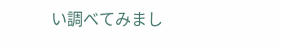い調べてみまし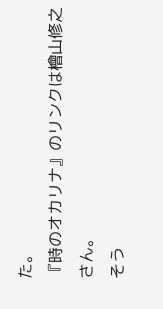た。
『時のオカリナ』のリンクは檜山修之さん。
そう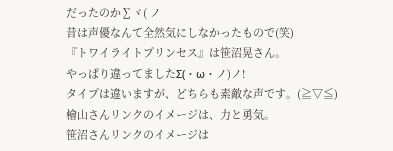だったのか∑ヾ( ノ
昔は声優なんて全然気にしなかったもので(笑)
『トワイライトプリンセス』は笹沼晃さん。
やっぱり違ってましたΣ(・ω・ノ)ノ!
タイプは違いますが、どちらも素敵な声です。(≧▽≦)
檜山さんリンクのイメージは、力と勇気。
笹沼さんリンクのイメージは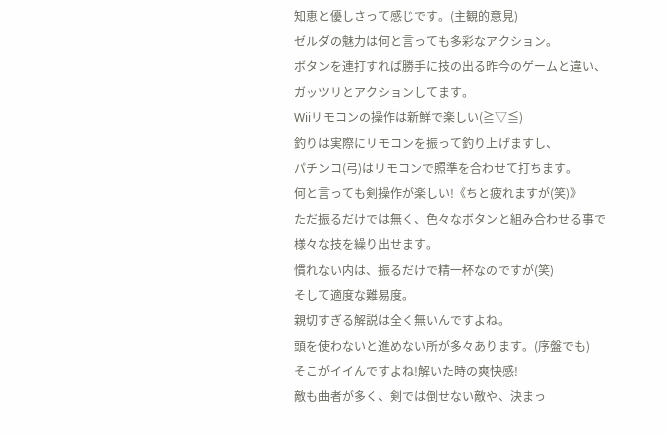知恵と優しさって感じです。(主観的意見)
ゼルダの魅力は何と言っても多彩なアクション。
ボタンを連打すれば勝手に技の出る昨今のゲームと違い、ガッツリとアクションしてます。
Wiiリモコンの操作は新鮮で楽しい(≧▽≦)
釣りは実際にリモコンを振って釣り上げますし、
パチンコ(弓)はリモコンで照準を合わせて打ちます。
何と言っても剣操作が楽しい!《ちと疲れますが(笑)》
ただ振るだけでは無く、色々なボタンと組み合わせる事で様々な技を繰り出せます。
慣れない内は、振るだけで精一杯なのですが(笑)
そして適度な難易度。
親切すぎる解説は全く無いんですよね。
頭を使わないと進めない所が多々あります。(序盤でも)
そこがイイんですよね!解いた時の爽快感!
敵も曲者が多く、剣では倒せない敵や、決まっ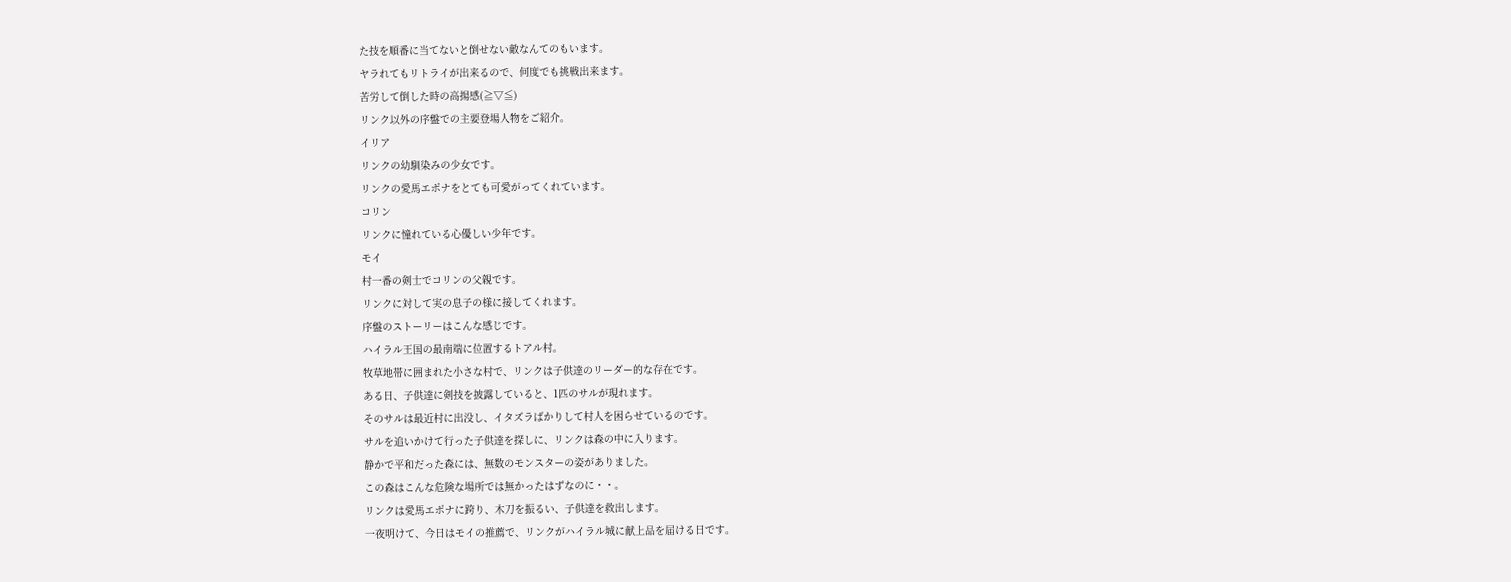た技を順番に当てないと倒せない敵なんてのもいます。
ヤラれてもリトライが出来るので、何度でも挑戦出来ます。
苦労して倒した時の高揚感(≧▽≦)
リンク以外の序盤での主要登場人物をご紹介。
イリア
リンクの幼馴染みの少女です。
リンクの愛馬エポナをとても可愛がってくれています。
コリン
リンクに憧れている心優しい少年です。
モイ
村一番の剣士でコリンの父親です。
リンクに対して実の息子の様に接してくれます。
序盤のストーリーはこんな感じです。
ハイラル王国の最南端に位置するトアル村。
牧草地帯に囲まれた小さな村で、リンクは子供達のリーダー的な存在です。
ある日、子供達に剣技を披露していると、1匹のサルが現れます。
そのサルは最近村に出没し、イタズラばかりして村人を困らせているのです。
サルを追いかけて行った子供達を探しに、リンクは森の中に入ります。
静かで平和だった森には、無数のモンスターの姿がありました。
この森はこんな危険な場所では無かったはずなのに・・。
リンクは愛馬エポナに跨り、木刀を振るい、子供達を救出します。
一夜明けて、今日はモイの推薦で、リンクがハイラル城に献上品を届ける日です。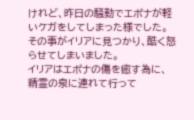けれど、昨日の騒動でエポナが軽いケガをしてしまった様でした。
その事がイリアに見つかり、酷く怒らせてしまいました。
イリアはエポナの傷を癒す為に、精霊の泉に連れて行って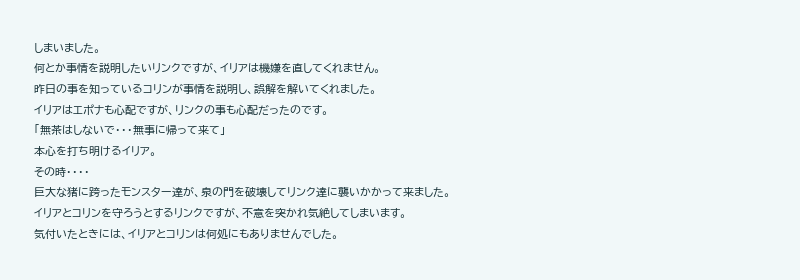しまいました。
何とか事情を説明したいリンクですが、イリアは機嫌を直してくれません。
昨日の事を知っているコリンが事情を説明し、誤解を解いてくれました。
イリアはエポナも心配ですが、リンクの事も心配だったのです。
「無茶はしないで・・・無事に帰って来て」
本心を打ち明けるイリア。
その時・・・・
巨大な猪に跨ったモンスター達が、泉の門を破壊してリンク達に襲いかかって来ました。
イリアとコリンを守ろうとするリンクですが、不意を突かれ気絶してしまいます。
気付いたときには、イリアとコリンは何処にもありませんでした。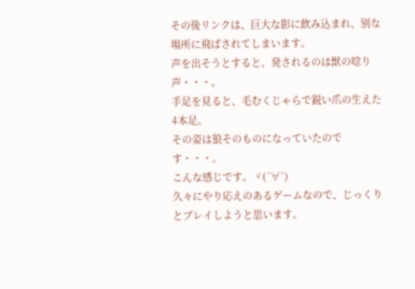その後リンクは、巨大な影に飲み込まれ、別な場所に飛ばされてしまいます。
声を出そうとすると、発されるのは獣の唸り声・・・。
手足を見ると、毛むくじゃらで鋭い爪の生えた4本足。
その姿は狼そのものになっていたのです・・・。
こんな感じです。ヾ(´∀`)
久々にやり応えのあるゲームなので、じっくりとプレイしようと思います。